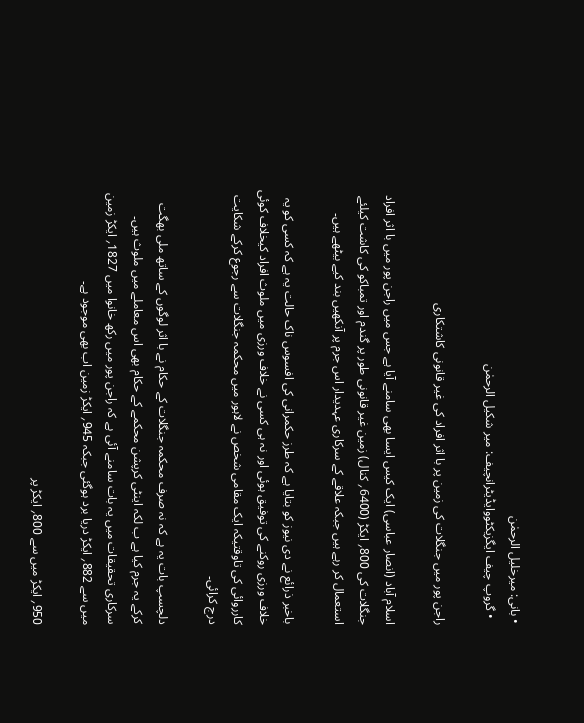• بانی: میرخلیل الرحمٰن
  • گروپ چیف ایگزیکٹووایڈیٹرانچیف: میر شکیل الرحمٰن

راجن پور میں جنگلات کی زمین پر با اثر افراد کی غیر قانونی کاشتکاری

اسلام آباد (انصار عباسی) ایک کیس ایسا بھی سامنے آیا ہے جس میں راجن پور میں با اثر افراد جنگلات کی 800؍ ایکڑ (6400؍ کنال) زمین غیر قانونی طور پر گندم اور تمباکو کی کاشت کیلئے استعمال کر رہے ہیں جبکہ علاقے کے سرکاری عہدیدار اس جرم پر آنکھیں بند کیے بیٹھے ہیں۔

باخبر ذرائع نے دی نیوز کو بتایا ہے کہ طرز حکمرانی کی افسوس ناک حالت یہ ہے کہ کسی کو یہ خلاف ورزی روکنے کی توفیق ہوئی اور نہ ہی کسی نے خلاف ورزی میں ملوث افراد کیخلاف کوئی کارروائی کی تاوقتیکہ ایک مقامی شخص نے لاہور میں محکمہ جنگلات سے رجوع کرکے شکایت درج کرائی۔

دلچسپ بات یہ ہے کہ نہ صرف محکمہ جنگلات کے حکام نے با اثر لوگوں کے ساتھ ملی بھگت کرکے یہ جرم کیا ہے ب لکہ اینٹی کرپشن محکمے کے حکام بھی اس معاملے میں ملوث ہیں۔ سرکاری تحقیقات میں یہ بات سامنے آئی ہے کہ راجن پور میں رکھ خانوا میں 1827؍ ایکڑ زمین میں سے 882؍ ایکڑ دریا برد ہوگئی جبکہ 945؍ ایکڑ زمین اب بھی موجود ہے۔

950؍ ایکڑ میں سے 800؍ ایکڑ پر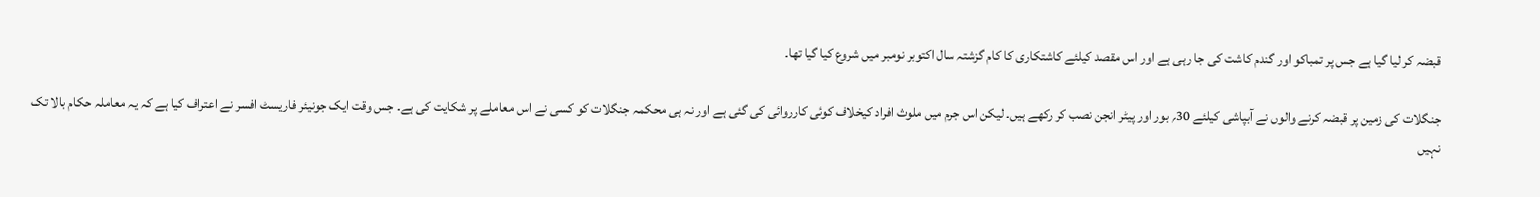قبضہ کر لیا گیا ہے جس پر تمباکو اور گندم کاشت کی جا رہی ہے اور اس مقصد کیلئے کاشتکاری کا کام گزشتہ سال اکتوبر نومبر میں شروع کیا گیا تھا۔

جنگلات کی زمین پر قبضہ کرنے والوں نے آبپاشی کیلئے 30؍ بور اور پیٹر انجن نصب کر رکھے ہیں۔ لیکن اس جرم میں ملوث افراد کیخلاف کوئی کارروائی کی گئی ہے اور نہ ہی محکمہ جنگلات کو کسی نے اس معاملے پر شکایت کی ہے۔ جس وقت ایک جونیئر فاریسٹ افسر نے اعتراف کیا ہے کہ یہ معاملہ حکام بالا تک نہیں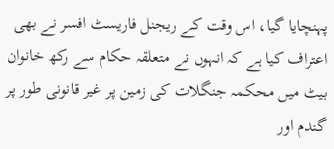پہنچایا گیا، اس وقت کے ریجنل فاریسٹ افسر نے بھی اعتراف کیا ہے کہ انہوں نے متعلقہ حکام سے رکھ خانوان بیٹ میں محکمہ جنگلات کی زمین پر غیر قانونی طور پر گندم اور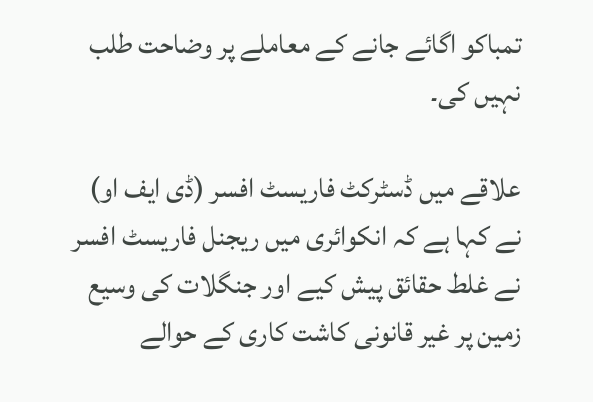تمباکو اگائے جانے کے معاملے پر وضاحت طلب نہیں کی۔

علاقے میں ڈسٹرکٹ فاریسٹ افسر (ڈی ایف او) نے کہا ہے کہ انکوائری میں ریجنل فاریسٹ افسر نے غلط حقائق پیش کیے اور جنگلات کی وسیع زمین پر غیر قانونی کاشت کاری کے حوالے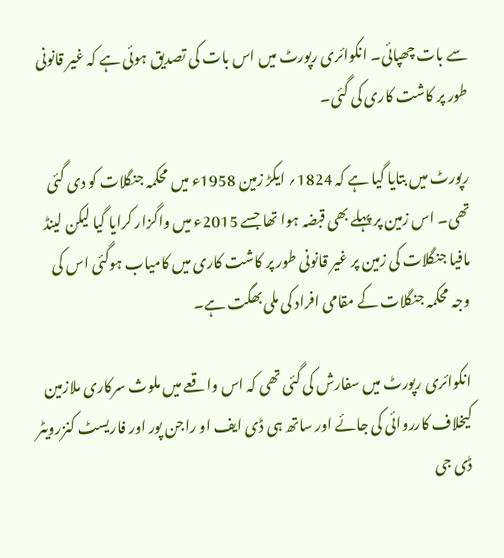سے بات چھپائی۔ انکوائری رپورٹ میں اس بات کی تصدیق ہوئی ہے کہ غیر قانونی طور پر کاشت کاری کی گئی۔

رپورٹ میں بتایا گیا ہے کہ 1824؍ ایکڑ زمین 1958ء میں محکمہ جنگلات کو دی گئی تھی۔ اس زمین پر پہلے بھی قبضہ ہوا تھا جسے 2015ء میں واگزار کرایا گیا لیکن لینڈ مافیا جنگلات کی زمین پر غیر قانونی طور پر کاشت کاری میں کامیاب ہوگئی اس کی وجہ محکمہ جنگلات کے مقامی افراد کی ملی بھگت ہے۔

انکوائری رپورٹ میں سفارش کی گئی تھی کہ اس واقعے میں ملوث سرکاری ملازمین کیخلاف کارروائی کی جائے اور ساتھ ہی ڈی ایف او راجن پور اور فاریسٹ کنزرویٹر ڈی جی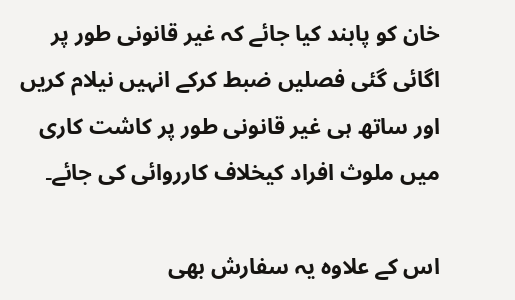خان کو پابند کیا جائے کہ غیر قانونی طور پر اگائی گئی فصلیں ضبط کرکے انہیں نیلام کریں اور ساتھ ہی غیر قانونی طور پر کاشت کاری میں ملوث افراد کیخلاف کارروائی کی جائے۔

اس کے علاوہ یہ سفارش بھی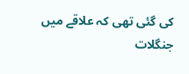کی گئی تھی کہ علاقے میں جنگلات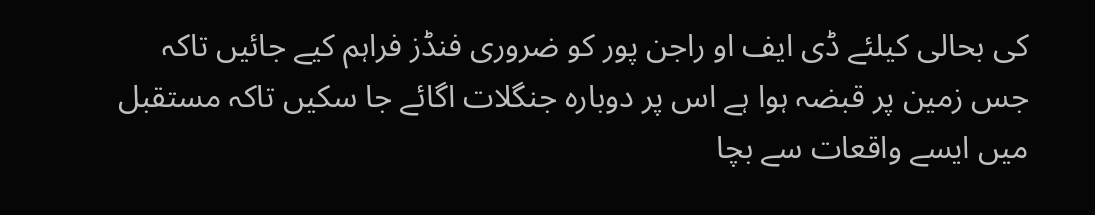کی بحالی کیلئے ڈی ایف او راجن پور کو ضروری فنڈز فراہم کیے جائیں تاکہ جس زمین پر قبضہ ہوا ہے اس پر دوبارہ جنگلات اگائے جا سکیں تاکہ مستقبل میں ایسے واقعات سے بچا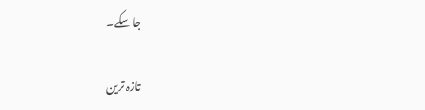جا سکے۔

تازہ ترین